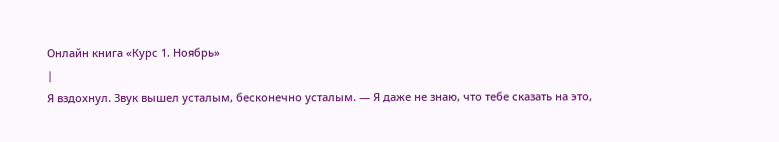Онлайн книга «Курс 1. Ноябрь»
|
Я вздохнул. Звук вышел усталым, бесконечно усталым. — Я даже не знаю, что тебе сказать на это,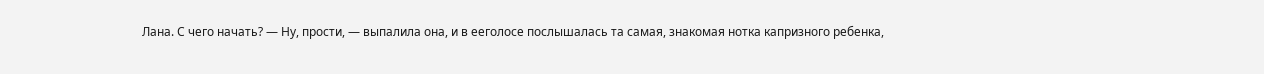Лана. С чего начать? — Ну, прости, — выпалила она, и в ееголосе послышалась та самая, знакомая нотка капризного ребенка,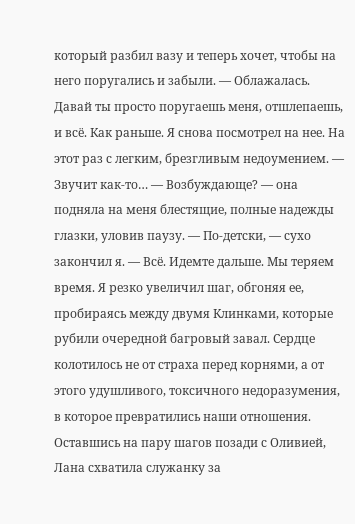который разбил вазу и теперь хочет, чтобы на него поругались и забыли. — Облажалась. Давай ты просто поругаешь меня, отшлепаешь, и всё. Как раньше. Я снова посмотрел на нее. На этот раз с легким, брезгливым недоумением. — Звучит как-то… — Возбуждающе? — она подняла на меня блестящие, полные надежды глазки, уловив паузу. — По-детски, — сухо закончил я. — Всё. Идемте дальше. Мы теряем время. Я резко увеличил шаг, обгоняя ее, пробираясь между двумя Клинками, которые рубили очередной багровый завал. Сердце колотилось не от страха перед корнями, а от этого удушливого, токсичного недоразумения, в которое превратились наши отношения. Оставшись на пару шагов позади с Оливией, Лана схватила служанку за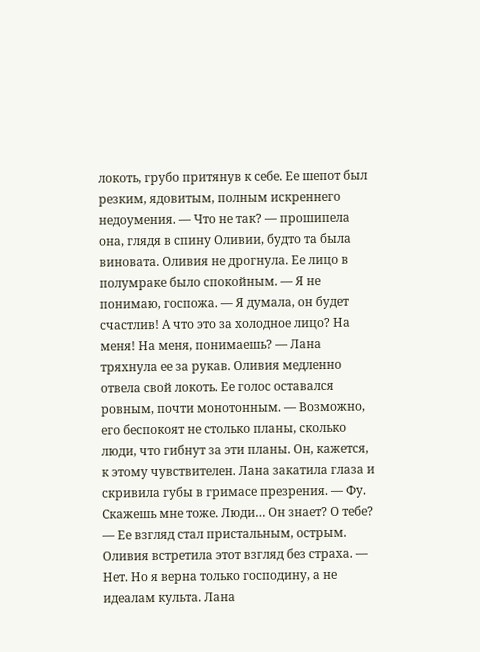локоть, грубо притянув к себе. Ее шепот был резким, ядовитым, полным искреннего недоумения. — Что не так? — прошипела она, глядя в спину Оливии, будто та была виновата. Оливия не дрогнула. Ее лицо в полумраке было спокойным. — Я не понимаю, госпожа. — Я думала, он будет счастлив! А что это за холодное лицо? На меня! На меня, понимаешь? — Лана тряхнула ее за рукав. Оливия медленно отвела свой локоть. Ее голос оставался ровным, почти монотонным. — Возможно, его беспокоят не столько планы, сколько люди, что гибнут за эти планы. Он, кажется, к этому чувствителен. Лана закатила глаза и скривила губы в гримасе презрения. — Фу. Скажешь мне тоже. Люди… Он знает? О тебе? — Ее взгляд стал пристальным, острым. Оливия встретила этот взгляд без страха. — Нет. Но я верна только господину, а не идеалам культа. Лана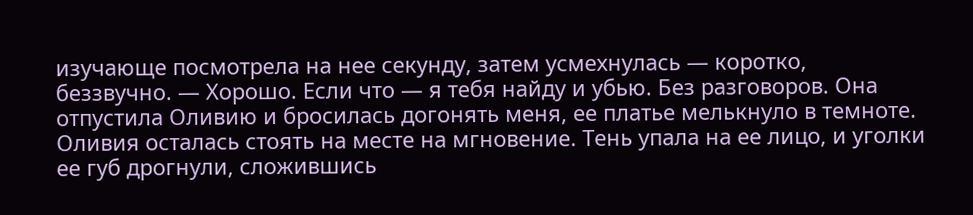изучающе посмотрела на нее секунду, затем усмехнулась — коротко, беззвучно. — Хорошо. Если что — я тебя найду и убью. Без разговоров. Она отпустила Оливию и бросилась догонять меня, ее платье мелькнуло в темноте. Оливия осталась стоять на месте на мгновение. Тень упала на ее лицо, и уголки ее губ дрогнули, сложившись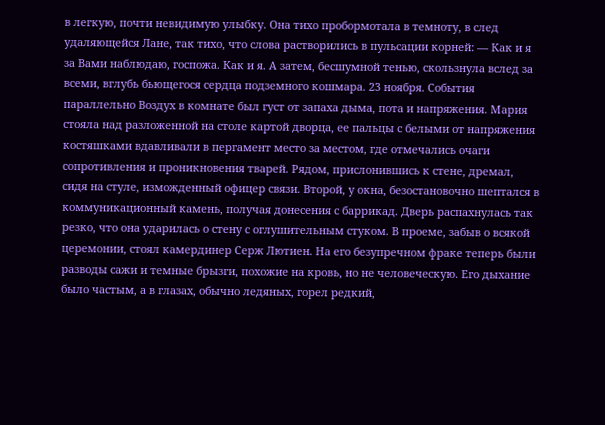в легкую, почти невидимую улыбку. Она тихо пробормотала в темноту, в след удаляющейся Лане, так тихо, что слова растворились в пульсации корней: — Как и я за Вами наблюдаю, госпожа. Как и я. А затем, бесшумной тенью, скользнула вслед за всеми, вглубь бьющегося сердца подземного кошмара. 23 ноября. События параллельно Воздух в комнате был густ от запаха дыма, пота и напряжения. Мария стояла над разложенной на столе картой дворца, ее пальцы с белыми от напряжения костяшками вдавливали в пергамент место за местом, где отмечались очаги сопротивления и проникновения тварей. Рядом, прислонившись к стене, дремал, сидя на стуле, изможденный офицер связи. Второй, у окна, безостановочно шептался в коммуникационный камень, получая донесения с баррикад. Дверь распахнулась так резко, что она ударилась о стену с оглушительным стуком. В проеме, забыв о всякой церемонии, стоял камердинер Серж Лютиен. На его безупречном фраке теперь были разводы сажи и темные брызги, похожие на кровь, но не человеческую. Его дыхание было частым, а в глазах, обычно ледяных, горел редкий,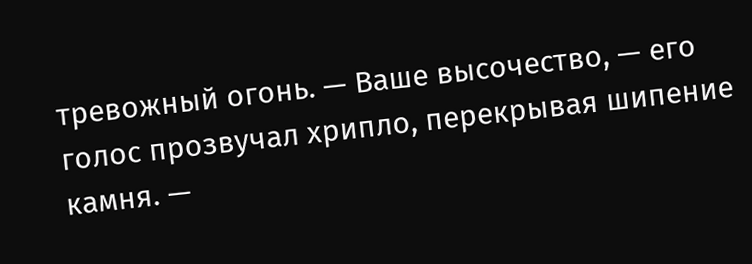тревожный огонь. — Ваше высочество, — его голос прозвучал хрипло, перекрывая шипение камня. —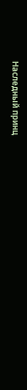Наследный принц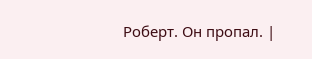Роберт. Он пропал. |